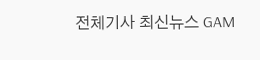전체기사 최신뉴스 GAM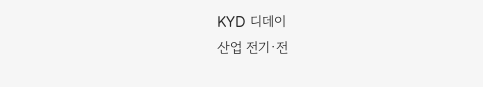KYD 디데이
산업 전기·전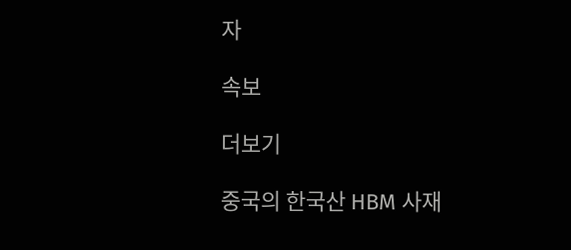자

속보

더보기

중국의 한국산 HBM 사재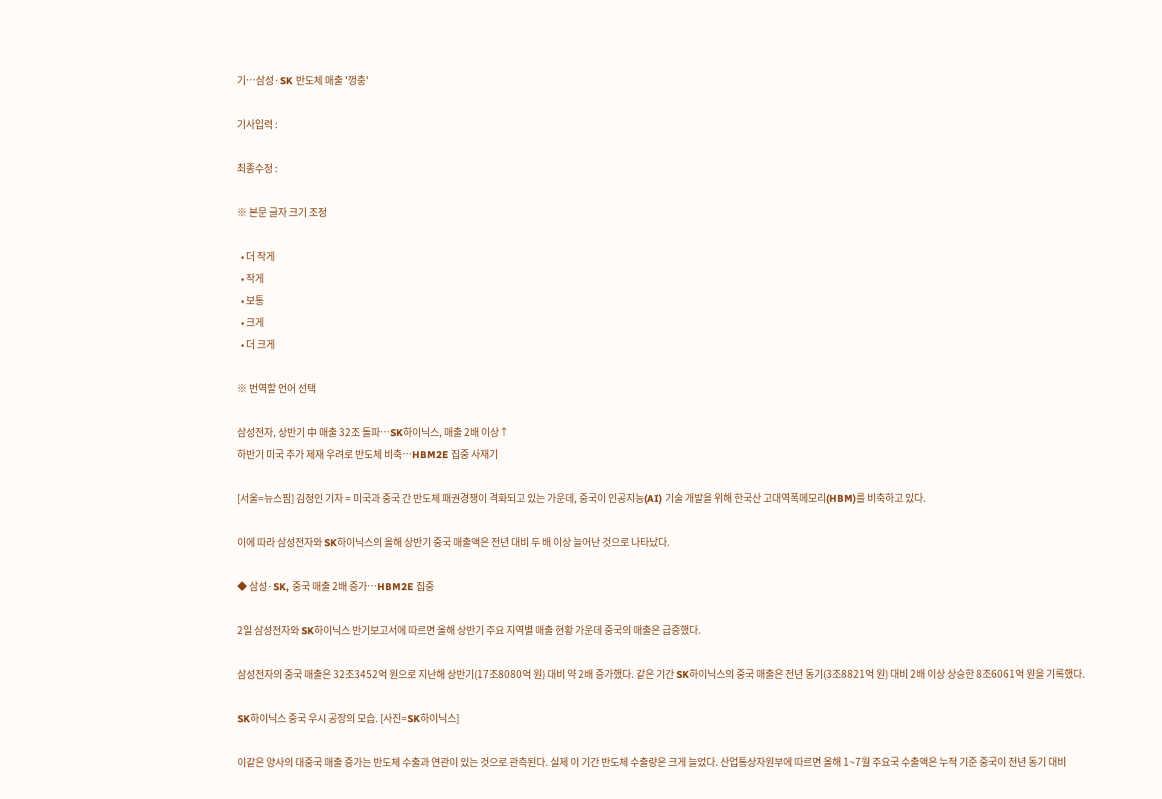기…삼성·SK 반도체 매출 '껑충'

기사입력 :

최종수정 :

※ 본문 글자 크기 조정

  • 더 작게
  • 작게
  • 보통
  • 크게
  • 더 크게

※ 번역할 언어 선택

삼성전자, 상반기 中 매출 32조 돌파…SK하이닉스, 매출 2배 이상↑
하반기 미국 추가 제재 우려로 반도체 비축…HBM2E 집중 사재기

[서울=뉴스핌] 김정인 기자 = 미국과 중국 간 반도체 패권경쟁이 격화되고 있는 가운데, 중국이 인공지능(AI) 기술 개발을 위해 한국산 고대역폭메모리(HBM)를 비축하고 있다.

이에 따라 삼성전자와 SK하이닉스의 올해 상반기 중국 매출액은 전년 대비 두 배 이상 늘어난 것으로 나타났다.

◆ 삼성·SK, 중국 매출 2배 증가…HBM2E 집중

2일 삼성전자와 SK하이닉스 반기보고서에 따르면 올해 상반기 주요 지역별 매출 현황 가운데 중국의 매출은 급증했다.

삼성전자의 중국 매출은 32조3452억 원으로 지난해 상반기(17조8080억 원) 대비 약 2배 증가했다. 같은 기간 SK하이닉스의 중국 매출은 전년 동기(3조8821억 원) 대비 2배 이상 상승한 8조6061억 원을 기록했다.

SK하이닉스 중국 우시 공장의 모습. [사진=SK하이닉스]

이같은 양사의 대중국 매출 증가는 반도체 수출과 연관이 있는 것으로 관측된다. 실제 이 기간 반도체 수출량은 크게 늘었다. 산업통상자원부에 따르면 올해 1~7월 주요국 수출액은 누적 기준 중국이 전년 동기 대비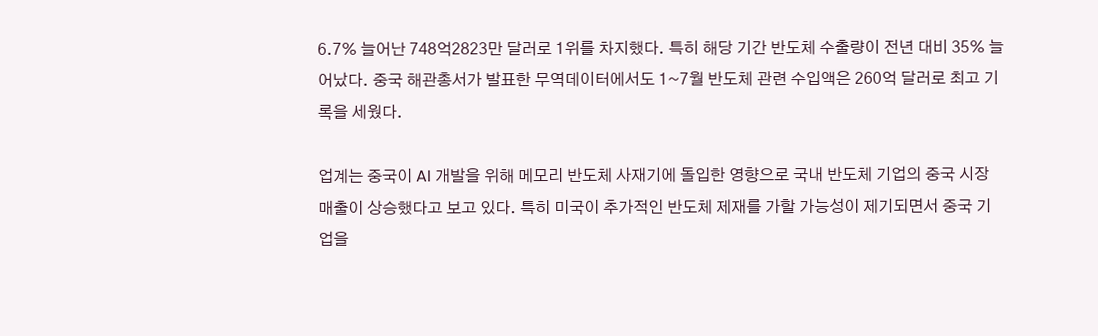6.7% 늘어난 748억2823만 달러로 1위를 차지했다. 특히 해당 기간 반도체 수출량이 전년 대비 35% 늘어났다. 중국 해관총서가 발표한 무역데이터에서도 1~7월 반도체 관련 수입액은 260억 달러로 최고 기록을 세웠다.

업계는 중국이 AI 개발을 위해 메모리 반도체 사재기에 돌입한 영향으로 국내 반도체 기업의 중국 시장 매출이 상승했다고 보고 있다. 특히 미국이 추가적인 반도체 제재를 가할 가능성이 제기되면서 중국 기업을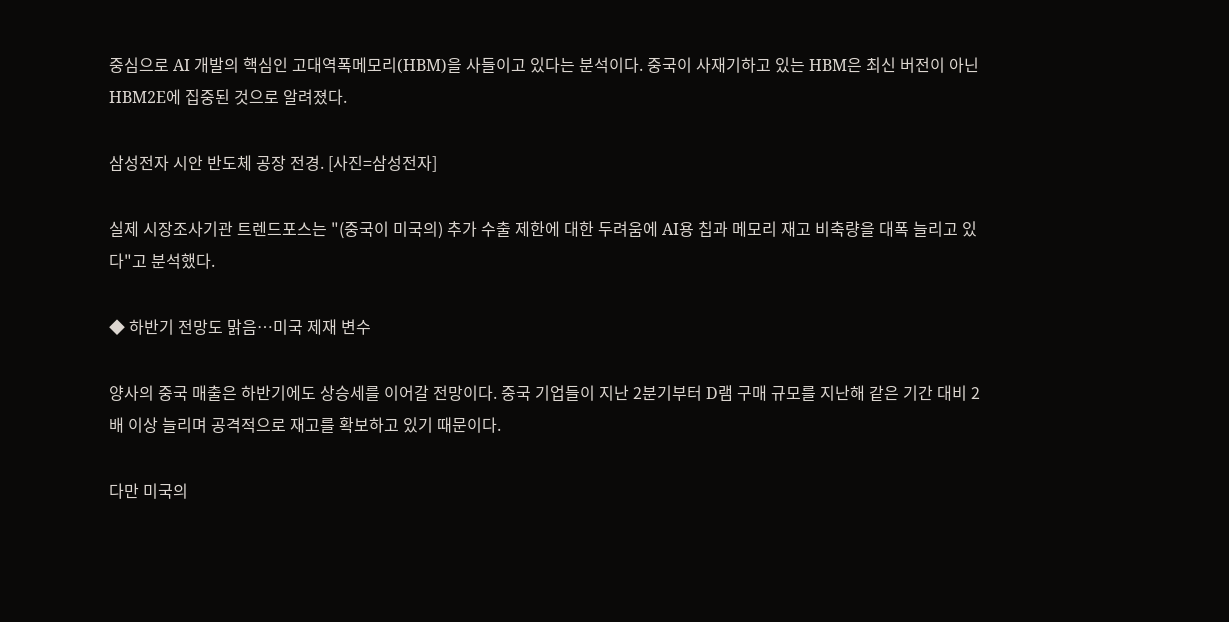중심으로 AI 개발의 핵심인 고대역폭메모리(HBM)을 사들이고 있다는 분석이다. 중국이 사재기하고 있는 HBM은 최신 버전이 아닌 HBM2E에 집중된 것으로 알려졌다.

삼성전자 시안 반도체 공장 전경. [사진=삼성전자]

실제 시장조사기관 트렌드포스는 "(중국이 미국의) 추가 수출 제한에 대한 두려움에 AI용 칩과 메모리 재고 비축량을 대폭 늘리고 있다"고 분석했다.

◆ 하반기 전망도 맑음…미국 제재 변수

양사의 중국 매출은 하반기에도 상승세를 이어갈 전망이다. 중국 기업들이 지난 2분기부터 D램 구매 규모를 지난해 같은 기간 대비 2배 이상 늘리며 공격적으로 재고를 확보하고 있기 때문이다.

다만 미국의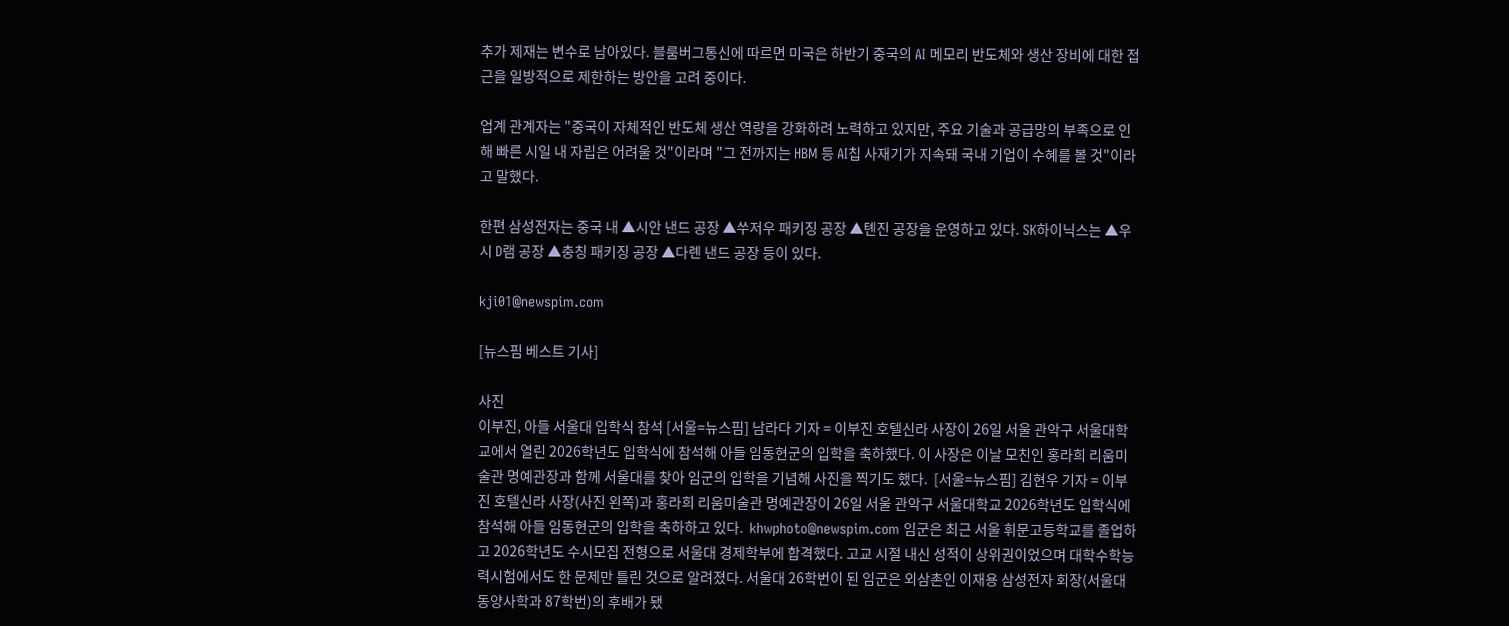추가 제재는 변수로 남아있다. 블룸버그통신에 따르면 미국은 하반기 중국의 AI 메모리 반도체와 생산 장비에 대한 접근을 일방적으로 제한하는 방안을 고려 중이다.

업계 관계자는 "중국이 자체적인 반도체 생산 역량을 강화하려 노력하고 있지만, 주요 기술과 공급망의 부족으로 인해 빠른 시일 내 자립은 어려울 것"이라며 "그 전까지는 HBM 등 AI칩 사재기가 지속돼 국내 기업이 수혜를 볼 것"이라고 말했다.

한편 삼성전자는 중국 내 ▲시안 낸드 공장 ▲쑤저우 패키징 공장 ▲톈진 공장을 운영하고 있다. SK하이닉스는 ▲우시 D램 공장 ▲충칭 패키징 공장 ▲다롄 낸드 공장 등이 있다.

kji01@newspim.com

[뉴스핌 베스트 기사]

사진
이부진, 아들 서울대 입학식 참석 [서울=뉴스핌] 남라다 기자 = 이부진 호텔신라 사장이 26일 서울 관악구 서울대학교에서 열린 2026학년도 입학식에 참석해 아들 임동현군의 입학을 축하했다. 이 사장은 이날 모친인 홍라희 리움미술관 명예관장과 함께 서울대를 찾아 임군의 입학을 기념해 사진을 찍기도 했다.  [서울=뉴스핌] 김현우 기자 = 이부진 호텔신라 사장(사진 왼쪽)과 홍라희 리움미술관 명예관장이 26일 서울 관악구 서울대학교 2026학년도 입학식에 참석해 아들 임동현군의 입학을 축하하고 있다.  khwphoto@newspim.com 임군은 최근 서울 휘문고등학교를 졸업하고 2026학년도 수시모집 전형으로 서울대 경제학부에 합격했다. 고교 시절 내신 성적이 상위권이었으며 대학수학능력시험에서도 한 문제만 틀린 것으로 알려졌다. 서울대 26학번이 된 임군은 외삼촌인 이재용 삼성전자 회장(서울대 동양사학과 87학번)의 후배가 됐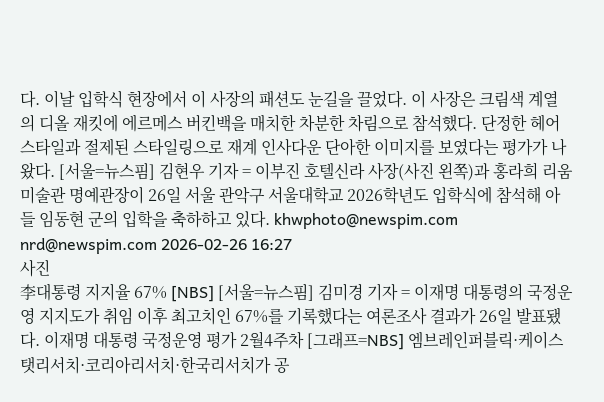다. 이날 입학식 현장에서 이 사장의 패션도 눈길을 끌었다. 이 사장은 크림색 계열의 디올 재킷에 에르메스 버킨백을 매치한 차분한 차림으로 참석했다. 단정한 헤어스타일과 절제된 스타일링으로 재계 인사다운 단아한 이미지를 보였다는 평가가 나왔다. [서울=뉴스핌] 김현우 기자 = 이부진 호텔신라 사장(사진 왼쪽)과 홍라희 리움미술관 명예관장이 26일 서울 관악구 서울대학교 2026학년도 입학식에 참석해 아들 임동현 군의 입학을 축하하고 있다. khwphoto@newspim.com nrd@newspim.com 2026-02-26 16:27
사진
李대통령 지지율 67% [NBS] [서울=뉴스핌] 김미경 기자 = 이재명 대통령의 국정운영 지지도가 취임 이후 최고치인 67%를 기록했다는 여론조사 결과가 26일 발표됐다. 이재명 대통령 국정운영 평가 2월4주차 [그래프=NBS] 엠브레인퍼블릭·케이스탯리서치·코리아리서치·한국리서치가 공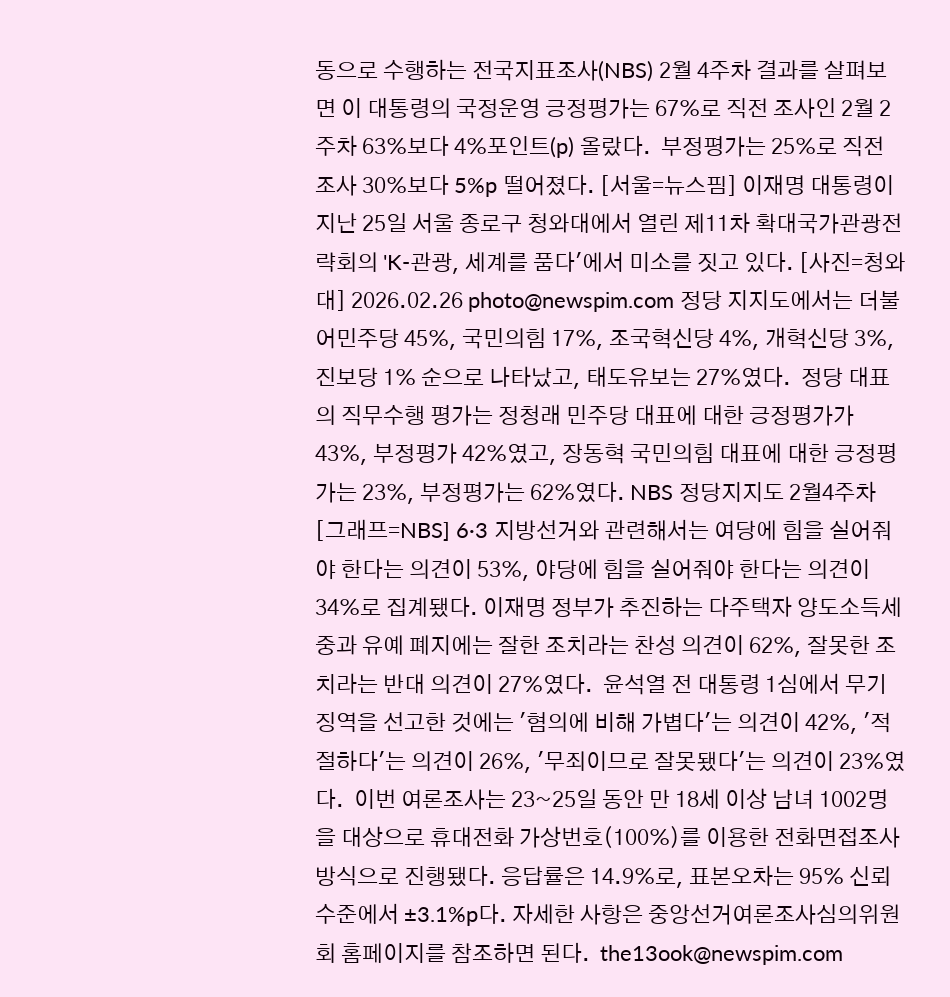동으로 수행하는 전국지표조사(NBS) 2월 4주차 결과를 살펴보면 이 대통령의 국정운영 긍정평가는 67%로 직전 조사인 2월 2주차 63%보다 4%포인트(p) 올랐다.  부정평가는 25%로 직전 조사 30%보다 5%p 떨어졌다. [서울=뉴스핌] 이재명 대통령이 지난 25일 서울 종로구 청와대에서 열린 제11차 확대국가관광전략회의 'K-관광, 세계를 품다'에서 미소를 짓고 있다. [사진=청와대] 2026.02.26 photo@newspim.com 정당 지지도에서는 더불어민주당 45%, 국민의힘 17%, 조국혁신당 4%, 개혁신당 3%, 진보당 1% 순으로 나타났고, 태도유보는 27%였다.  정당 대표의 직무수행 평가는 정청래 민주당 대표에 대한 긍정평가가 43%, 부정평가 42%였고, 장동혁 국민의힘 대표에 대한 긍정평가는 23%, 부정평가는 62%였다. NBS 정당지지도 2월4주차 [그래프=NBS] 6·3 지방선거와 관련해서는 여당에 힘을 실어줘야 한다는 의견이 53%, 야당에 힘을 실어줘야 한다는 의견이 34%로 집계됐다. 이재명 정부가 추진하는 다주택자 양도소득세 중과 유예 폐지에는 잘한 조치라는 찬성 의견이 62%, 잘못한 조치라는 반대 의견이 27%였다.  윤석열 전 대통령 1심에서 무기징역을 선고한 것에는 '혐의에 비해 가볍다'는 의견이 42%, '적절하다'는 의견이 26%, '무죄이므로 잘못됐다'는 의견이 23%였다.  이번 여론조사는 23~25일 동안 만 18세 이상 남녀 1002명을 대상으로 휴대전화 가상번호(100%)를 이용한 전화면접조사 방식으로 진행됐다. 응답률은 14.9%로, 표본오차는 95% 신뢰수준에서 ±3.1%p다. 자세한 사항은 중앙선거여론조사심의위원회 홈페이지를 참조하면 된다.  the13ook@newspim.com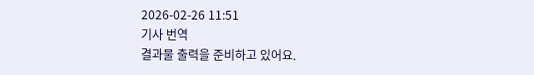2026-02-26 11:51
기사 번역
결과물 출력을 준비하고 있어요.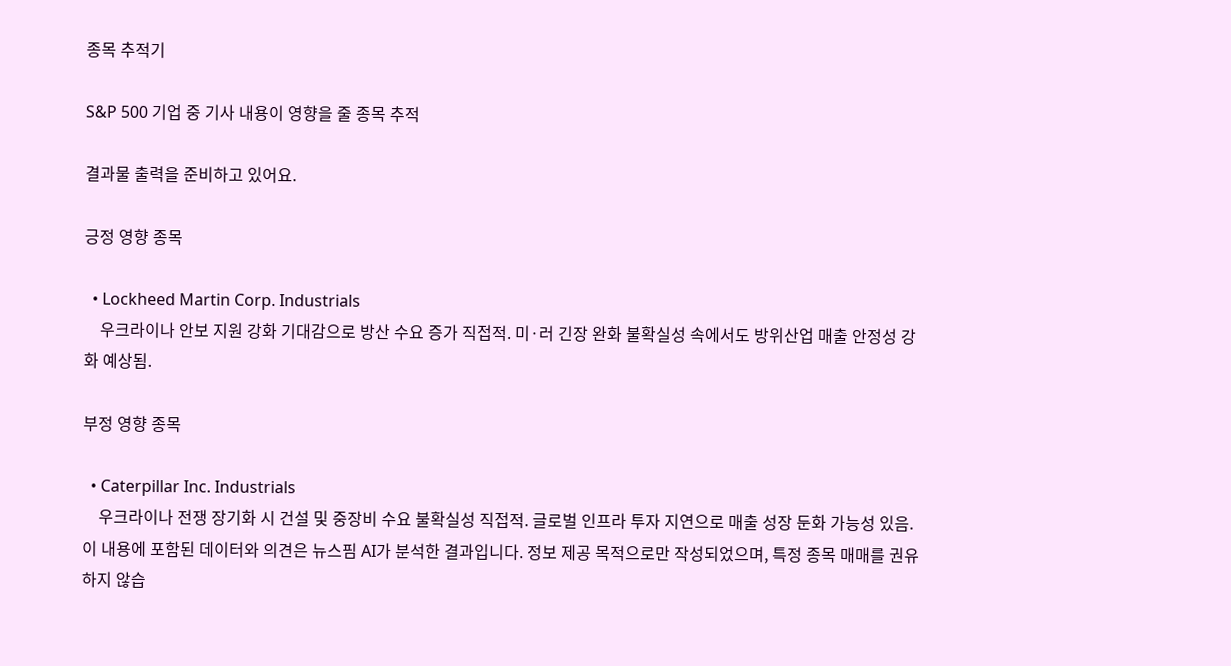종목 추적기

S&P 500 기업 중 기사 내용이 영향을 줄 종목 추적

결과물 출력을 준비하고 있어요.

긍정 영향 종목

  • Lockheed Martin Corp. Industrials
    우크라이나 안보 지원 강화 기대감으로 방산 수요 증가 직접적. 미·러 긴장 완화 불확실성 속에서도 방위산업 매출 안정성 강화 예상됨.

부정 영향 종목

  • Caterpillar Inc. Industrials
    우크라이나 전쟁 장기화 시 건설 및 중장비 수요 불확실성 직접적. 글로벌 인프라 투자 지연으로 매출 성장 둔화 가능성 있음.
이 내용에 포함된 데이터와 의견은 뉴스핌 AI가 분석한 결과입니다. 정보 제공 목적으로만 작성되었으며, 특정 종목 매매를 권유하지 않습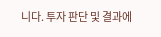니다. 투자 판단 및 결과에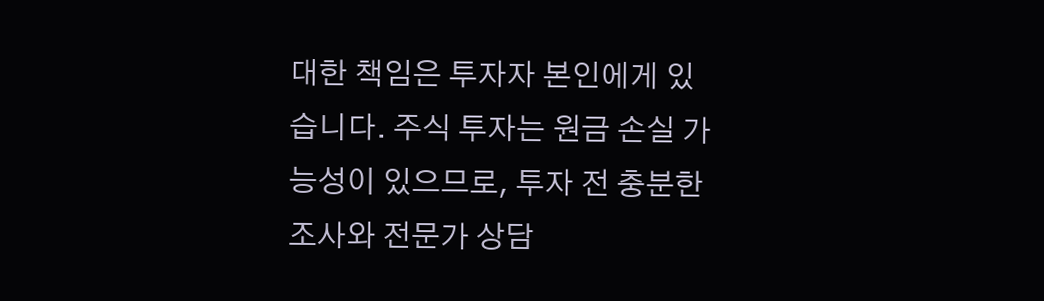대한 책임은 투자자 본인에게 있습니다. 주식 투자는 원금 손실 가능성이 있으므로, 투자 전 충분한 조사와 전문가 상담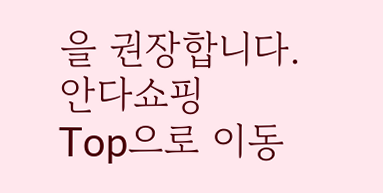을 권장합니다.
안다쇼핑
Top으로 이동